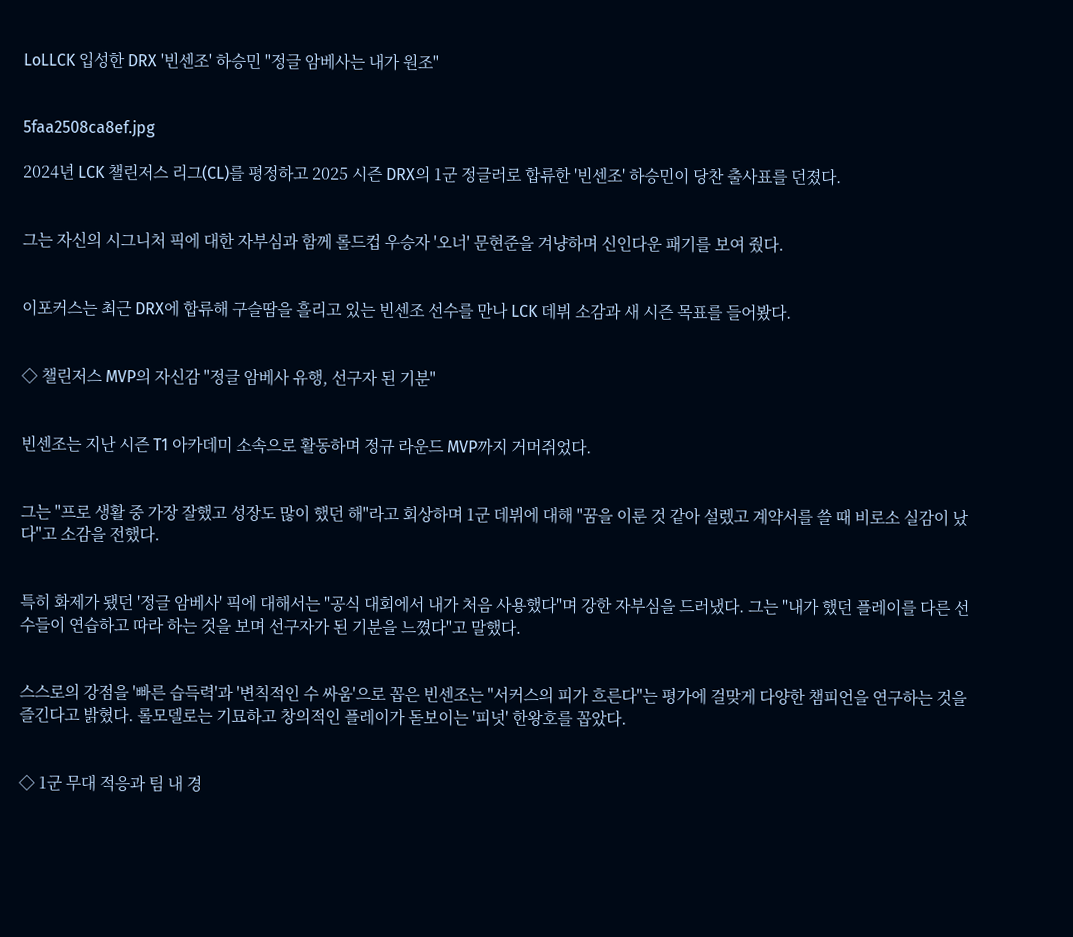LoLLCK 입성한 DRX '빈센조' 하승민 "정글 암베사는 내가 원조"


5faa2508ca8ef.jpg

2024년 LCK 챌린저스 리그(CL)를 평정하고 2025 시즌 DRX의 1군 정글러로 합류한 '빈센조' 하승민이 당찬 출사표를 던졌다.


그는 자신의 시그니처 픽에 대한 자부심과 함께 롤드컵 우승자 '오너' 문현준을 겨냥하며 신인다운 패기를 보여 줬다.


이포커스는 최근 DRX에 합류해 구슬땀을 흘리고 있는 빈센조 선수를 만나 LCK 데뷔 소감과 새 시즌 목표를 들어봤다.


◇ 챌린저스 MVP의 자신감 "정글 암베사 유행, 선구자 된 기분"


빈센조는 지난 시즌 T1 아카데미 소속으로 활동하며 정규 라운드 MVP까지 거머쥐었다.


그는 "프로 생활 중 가장 잘했고 성장도 많이 했던 해"라고 회상하며 1군 데뷔에 대해 "꿈을 이룬 것 같아 설렜고 계약서를 쓸 때 비로소 실감이 났다"고 소감을 전했다.


특히 화제가 됐던 '정글 암베사' 픽에 대해서는 "공식 대회에서 내가 처음 사용했다"며 강한 자부심을 드러냈다. 그는 "내가 했던 플레이를 다른 선수들이 연습하고 따라 하는 것을 보며 선구자가 된 기분을 느꼈다"고 말했다.


스스로의 강점을 '빠른 습득력'과 '변칙적인 수 싸움'으로 꼽은 빈센조는 "서커스의 피가 흐른다"는 평가에 걸맞게 다양한 챔피언을 연구하는 것을 즐긴다고 밝혔다. 롤모델로는 기묘하고 창의적인 플레이가 돋보이는 '피넛' 한왕호를 꼽았다.


◇ 1군 무대 적응과 팀 내 경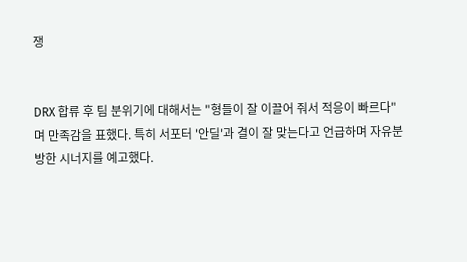쟁


DRX 합류 후 팀 분위기에 대해서는 "형들이 잘 이끌어 줘서 적응이 빠르다"며 만족감을 표했다. 특히 서포터 '안딜'과 결이 잘 맞는다고 언급하며 자유분방한 시너지를 예고했다.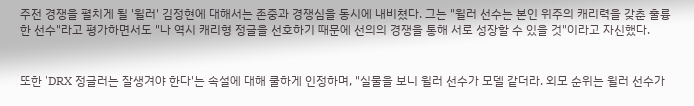주전 경쟁을 펼치게 될 '윌러' 김정현에 대해서는 존중과 경쟁심을 동시에 내비쳤다. 그는 "윌러 선수는 본인 위주의 캐리력을 갖춘 훌륭한 선수"라고 평가하면서도 "나 역시 캐리형 정글을 선호하기 때문에 선의의 경쟁을 통해 서로 성장할 수 있을 것"이라고 자신했다.


또한 'DRX 정글러는 잘생겨야 한다'는 속설에 대해 쿨하게 인정하며, "실물을 보니 윌러 선수가 모델 같더라. 외모 순위는 윌러 선수가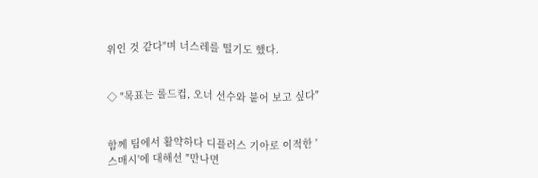위인 것 같다"며 너스레를 떨기도 했다.


◇ "목표는 롤드컵, 오너 선수와 붙어 보고 싶다"


함께 팀에서 활약하다 디플러스 기아로 이적한 '스매시'에 대해선 "만나면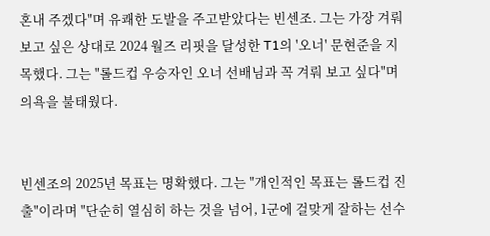혼내 주겠다"며 유쾌한 도발을 주고받았다는 빈센조. 그는 가장 겨뤄보고 싶은 상대로 2024 월즈 리핏을 달성한 T1의 '오너' 문현준을 지목했다. 그는 "롤드컵 우승자인 오너 선배님과 꼭 겨뤄 보고 싶다"며 의욕을 불태웠다.


빈센조의 2025년 목표는 명확했다. 그는 "개인적인 목표는 롤드컵 진출"이라며 "단순히 열심히 하는 것을 넘어, 1군에 걸맞게 잘하는 선수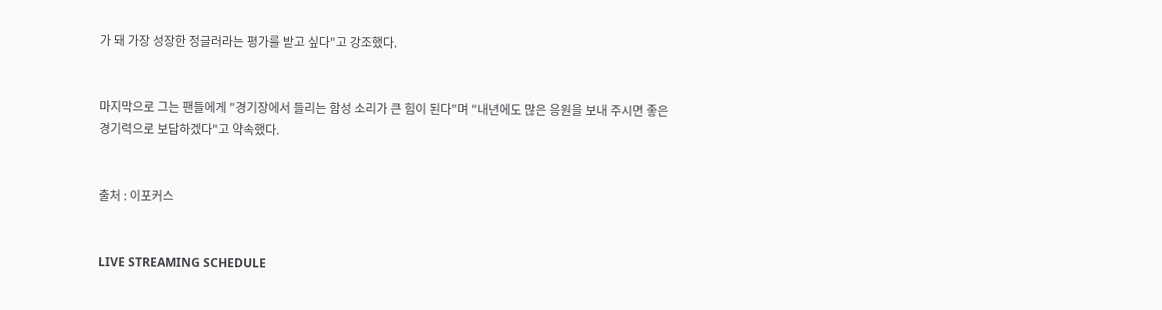가 돼 가장 성장한 정글러라는 평가를 받고 싶다"고 강조했다.


마지막으로 그는 팬들에게 "경기장에서 들리는 함성 소리가 큰 힘이 된다"며 "내년에도 많은 응원을 보내 주시면 좋은 경기력으로 보답하겠다"고 약속했다.


출처 : 이포커스


LIVE STREAMING SCHEDULE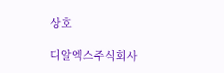상호

디알엑스주식회사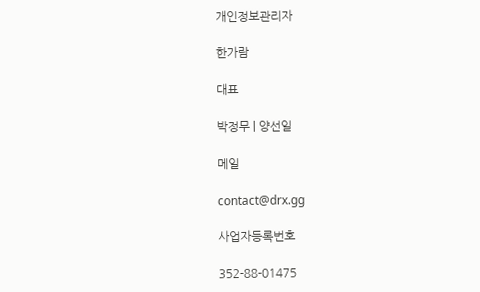개인정보관리자

한가람

대표

박정무 | 양선일

메일

contact@drx.gg

사업자등록번호

352-88-01475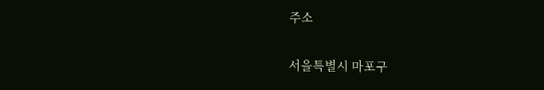주소

서을특별시 마포구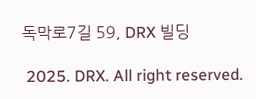독막로7길 59, DRX 빌딩

 2025. DRX. All right reserved.